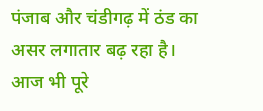पंजाब और चंडीगढ़ में ठंड का असर लगातार बढ़ रहा है। आज भी पूरे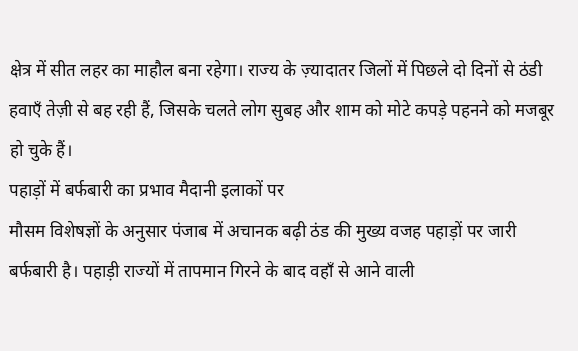क्षेत्र में सीत लहर का माहौल बना रहेगा। राज्य के ज़्यादातर जिलों में पिछले दो दिनों से ठंडी हवाएँ तेज़ी से बह रही हैं, जिसके चलते लोग सुबह और शाम को मोटे कपड़े पहनने को मजबूर हो चुके हैं।
पहाड़ों में बर्फबारी का प्रभाव मैदानी इलाकों पर
मौसम विशेषज्ञों के अनुसार पंजाब में अचानक बढ़ी ठंड की मुख्य वजह पहाड़ों पर जारी बर्फबारी है। पहाड़ी राज्यों में तापमान गिरने के बाद वहाँ से आने वाली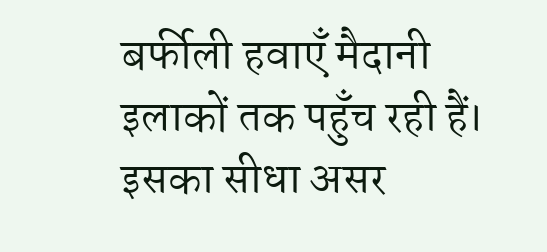बर्फीली हवाएँ मैदानी इलाकों तक पहुँच रही हैं। इसका सीधा असर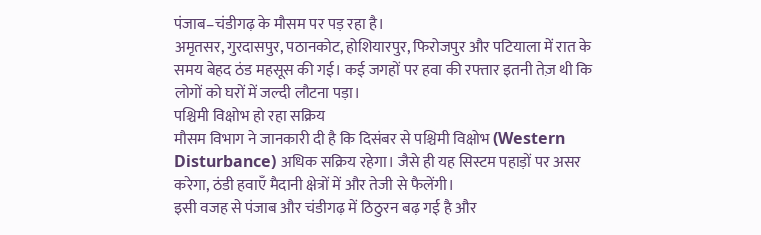पंजाब–चंडीगढ़ के मौसम पर पड़ रहा है।
अमृतसर, गुरदासपुर, पठानकोट, होशियारपुर, फिरोजपुर और पटियाला में रात के समय बेहद ठंड महसूस की गई। कई जगहों पर हवा की रफ्तार इतनी तेज़ थी कि लोगों को घरों में जल्दी लौटना पड़ा।
पश्चिमी विक्षोभ हो रहा सक्रिय
मौसम विभाग ने जानकारी दी है कि दिसंबर से पश्चिमी विक्षोभ (Western Disturbance) अधिक सक्रिय रहेगा। जैसे ही यह सिस्टम पहाड़ों पर असर करेगा, ठंडी हवाएँ मैदानी क्षेत्रों में और तेजी से फैलेंगी।
इसी वजह से पंजाब और चंडीगढ़ में ठिठुरन बढ़ गई है और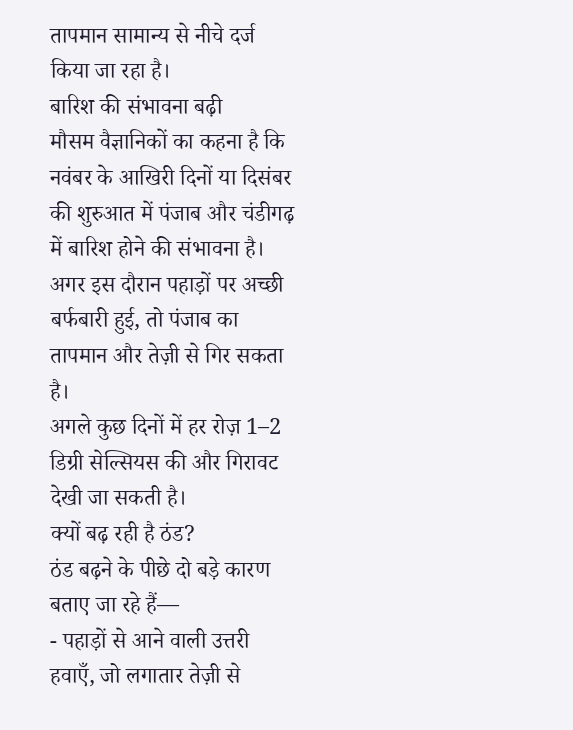तापमान सामान्य से नीचे दर्ज किया जा रहा है।
बारिश की संभावना बढ़ी
मौसम वैज्ञानिकों का कहना है कि नवंबर के आखिरी दिनों या दिसंबर की शुरुआत में पंजाब और चंडीगढ़ में बारिश होने की संभावना है।
अगर इस दौरान पहाड़ों पर अच्छी बर्फबारी हुई, तो पंजाब का तापमान और तेज़ी से गिर सकता है।
अगले कुछ दिनों में हर रोज़ 1–2 डिग्री सेल्सियस की और गिरावट देखी जा सकती है।
क्यों बढ़ रही है ठंड?
ठंड बढ़ने के पीछे दो बड़े कारण बताए जा रहे हैं—
- पहाड़ों से आने वाली उत्तरी हवाएँ, जो लगातार तेज़ी से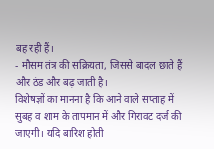बह रही हैं।
- मौसम तंत्र की सक्रियता, जिससे बादल छाते हैं और ठंड और बढ़ जाती है।
विशेषज्ञों का मानना है कि आने वाले सप्ताह में सुबह व शाम के तापमान में और गिरावट दर्ज की जाएगी। यदि बारिश होती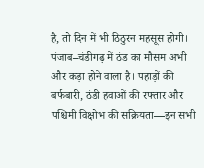है, तो दिन में भी ठिठुरन महसूस होगी।
पंजाब–चंडीगढ़ में ठंड का मौसम अभी और कड़ा होने वाला है। पहाड़ों की बर्फबारी, ठंडी हवाओं की रफ्तार और पश्चिमी विक्षोभ की सक्रियता—इन सभी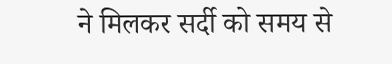ने मिलकर सर्दी को समय से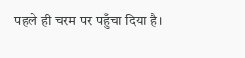पहले ही चरम पर पहुँचा दिया है।